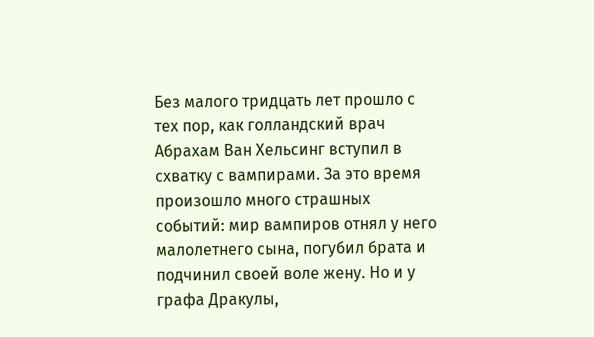Без малого тридцать лет прошло с тех пор, как голландский врач Абрахам Ван Хельсинг вступил в схватку с вампирами. За это время произошло много страшных событий: мир вампиров отнял у него малолетнего сына, погубил брата и подчинил своей воле жену. Но и у графа Дракулы,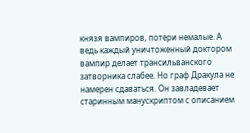князя вампиров, потери немалые. А ведь каждый уничтоженный доктором вампир делает трансильванского затворника слабее. Но граф Дракула не намерен сдаваться. Он завладевает старинным манускриптом с описанием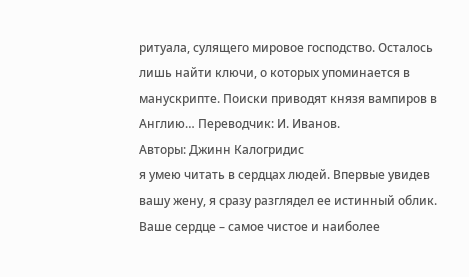ритуала, сулящего мировое господство. Осталось лишь найти ключи, о которых упоминается в манускрипте. Поиски приводят князя вампиров в Англию… Переводчик: И. Иванов.
Авторы: Джинн Калогридис
я умею читать в сердцах людей. Впервые увидев вашу жену, я сразу разглядел ее истинный облик. Ваше сердце – самое чистое и наиболее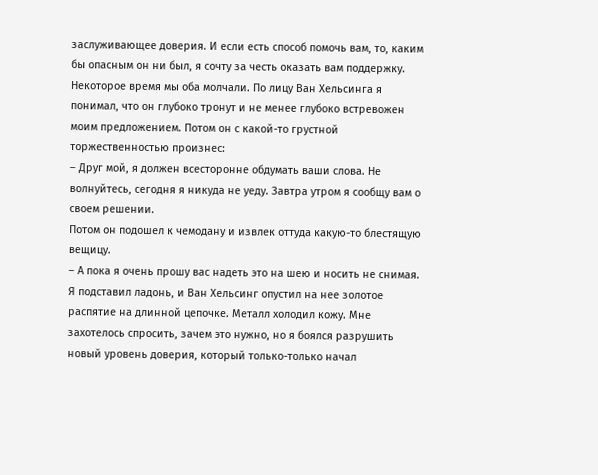заслуживающее доверия. И если есть способ помочь вам, то, каким бы опасным он ни был, я сочту за честь оказать вам поддержку.
Некоторое время мы оба молчали. По лицу Ван Хельсинга я понимал, что он глубоко тронут и не менее глубоко встревожен моим предложением. Потом он с какой-то грустной торжественностью произнес:
– Друг мой, я должен всесторонне обдумать ваши слова. Не волнуйтесь, сегодня я никуда не уеду. Завтра утром я сообщу вам о своем решении.
Потом он подошел к чемодану и извлек оттуда какую-то блестящую вещицу.
– А пока я очень прошу вас надеть это на шею и носить не снимая.
Я подставил ладонь, и Ван Хельсинг опустил на нее золотое распятие на длинной цепочке. Металл холодил кожу. Мне захотелось спросить, зачем это нужно, но я боялся разрушить новый уровень доверия, который только-только начал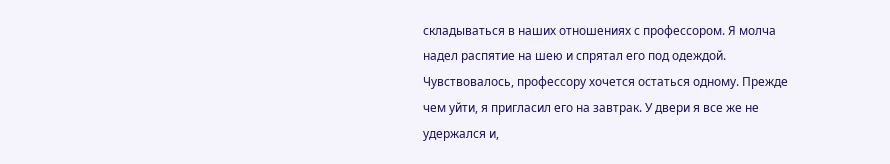складываться в наших отношениях с профессором. Я молча надел распятие на шею и спрятал его под одеждой.
Чувствовалось, профессору хочется остаться одному. Прежде чем уйти, я пригласил его на завтрак. У двери я все же не удержался и,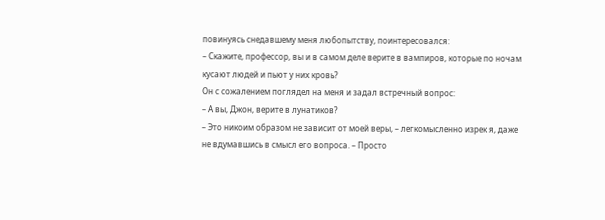повинуясь снедавшему меня любопытству, поинтересовался:
– Скажите, профессор, вы и в самом деле верите в вампиров, которые по ночам кусают людей и пьют у них кровь?
Он с сожалением поглядел на меня и задал встречный вопрос:
– А вы, Джон, верите в лунатиков?
– Это никоим образом не зависит от моей веры, – легкомысленно изрек я, даже не вдумавшись в смысл его вопроса. – Просто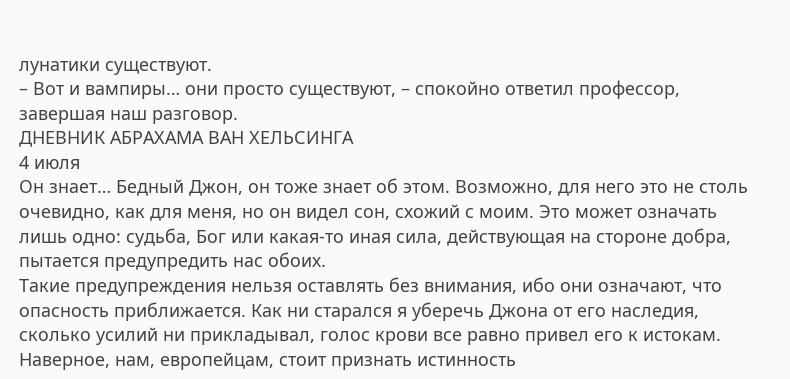лунатики существуют.
– Вот и вампиры… они просто существуют, – спокойно ответил профессор, завершая наш разговор.
ДНЕВНИК АБРАХАМА ВАН ХЕЛЬСИНГА
4 июля
Он знает… Бедный Джон, он тоже знает об этом. Возможно, для него это не столь очевидно, как для меня, но он видел сон, схожий с моим. Это может означать лишь одно: судьба, Бог или какая-то иная сила, действующая на стороне добра, пытается предупредить нас обоих.
Такие предупреждения нельзя оставлять без внимания, ибо они означают, что опасность приближается. Как ни старался я уберечь Джона от его наследия, сколько усилий ни прикладывал, голос крови все равно привел его к истокам. Наверное, нам, европейцам, стоит признать истинность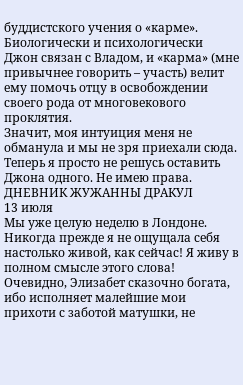буддистского учения о «карме». Биологически и психологически Джон связан с Владом, и «карма» (мне привычнее говорить – участь) велит ему помочь отцу в освобождении своего рода от многовекового проклятия.
Значит, моя интуиция меня не обманула и мы не зря приехали сюда. Теперь я просто не решусь оставить Джона одного. Не имею права.
ДНЕВНИК ЖУЖАННЫ ДРАКУЛ
13 июля
Мы уже целую неделю в Лондоне. Никогда прежде я не ощущала себя настолько живой, как сейчас! Я живу в полном смысле этого слова! Очевидно, Элизабет сказочно богата, ибо исполняет малейшие мои прихоти с заботой матушки, не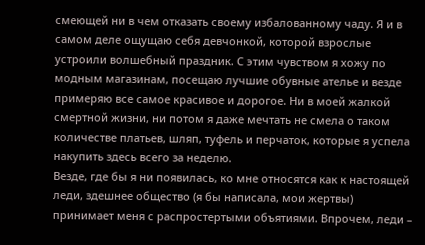смеющей ни в чем отказать своему избалованному чаду. Я и в самом деле ощущаю себя девчонкой, которой взрослые устроили волшебный праздник. С этим чувством я хожу по модным магазинам, посещаю лучшие обувные ателье и везде примеряю все самое красивое и дорогое. Ни в моей жалкой смертной жизни, ни потом я даже мечтать не смела о таком количестве платьев, шляп, туфель и перчаток, которые я успела накупить здесь всего за неделю.
Везде, где бы я ни появилась, ко мне относятся как к настоящей леди, здешнее общество (я бы написала, мои жертвы) принимает меня с распростертыми объятиями. Впрочем, леди –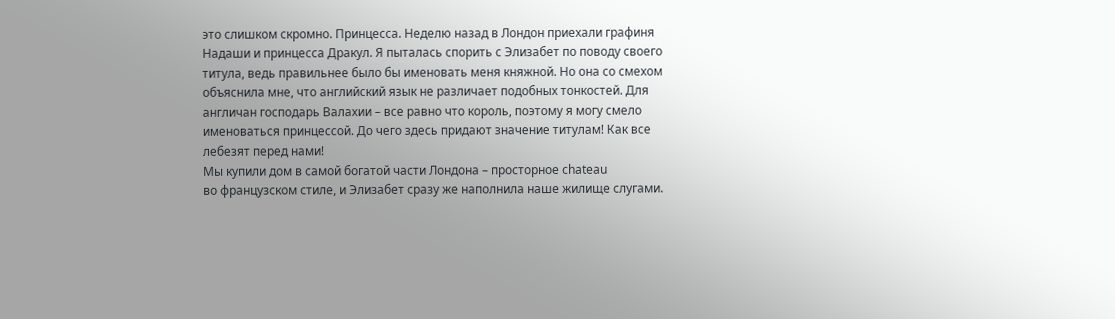это слишком скромно. Принцесса. Неделю назад в Лондон приехали графиня Надаши и принцесса Дракул. Я пыталась спорить с Элизабет по поводу своего титула, ведь правильнее было бы именовать меня княжной. Но она со смехом объяснила мне, что английский язык не различает подобных тонкостей. Для англичан господарь Валахии – все равно что король, поэтому я могу смело именоваться принцессой. До чего здесь придают значение титулам! Как все лебезят перед нами!
Мы купили дом в самой богатой части Лондона – просторное chateau
во французском стиле, и Элизабет сразу же наполнила наше жилище слугами.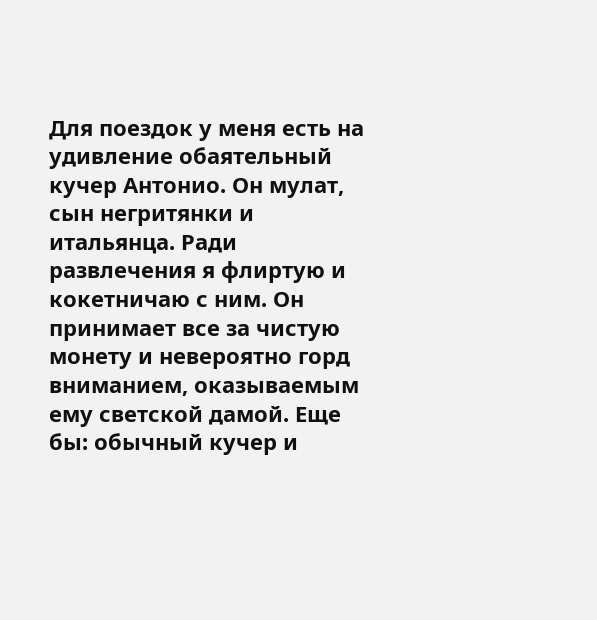Для поездок у меня есть на удивление обаятельный кучер Антонио. Он мулат, сын негритянки и итальянца. Ради развлечения я флиртую и кокетничаю с ним. Он принимает все за чистую монету и невероятно горд вниманием, оказываемым ему светской дамой. Еще бы: обычный кучер и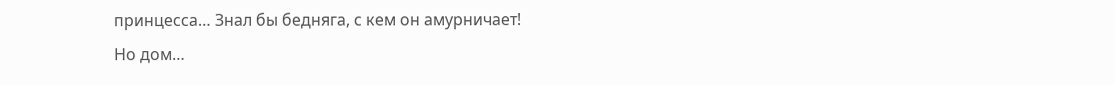принцесса… Знал бы бедняга, с кем он амурничает!
Но дом…